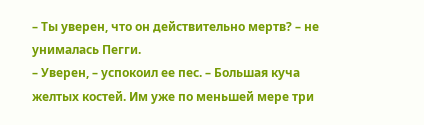– Ты уверен, что он действительно мертв? – не унималась Пегги.
– Уверен, – успокоил ее пес. – Большая куча желтых костей. Им уже по меньшей мере три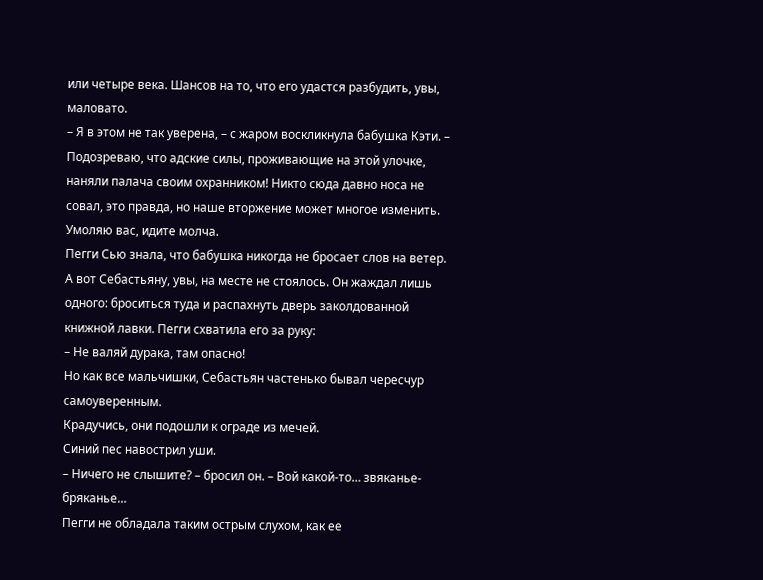или четыре века. Шансов на то, что его удастся разбудить, увы, маловато.
– Я в этом не так уверена, – с жаром воскликнула бабушка Кэти. – Подозреваю, что адские силы, проживающие на этой улочке, наняли палача своим охранником! Никто сюда давно носа не совал, это правда, но наше вторжение может многое изменить. Умоляю вас, идите молча.
Пегги Сью знала, что бабушка никогда не бросает слов на ветер. А вот Себастьяну, увы, на месте не стоялось. Он жаждал лишь одного: броситься туда и распахнуть дверь заколдованной книжной лавки. Пегги схватила его за руку:
– Не валяй дурака, там опасно!
Но как все мальчишки, Себастьян частенько бывал чересчур самоуверенным.
Крадучись, они подошли к ограде из мечей.
Синий пес навострил уши.
– Ничего не слышите? – бросил он. – Вой какой-то… звяканье-бряканье…
Пегги не обладала таким острым слухом, как ее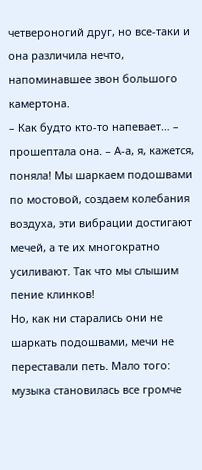четвероногий друг, но все-таки и она различила нечто, напоминавшее звон большого камертона.
– Как будто кто-то напевает… – прошептала она. – А-а, я, кажется, поняла! Мы шаркаем подошвами по мостовой, создаем колебания воздуха, эти вибрации достигают мечей, а те их многократно усиливают. Так что мы слышим пение клинков!
Но, как ни старались они не шаркать подошвами, мечи не переставали петь. Мало того: музыка становилась все громче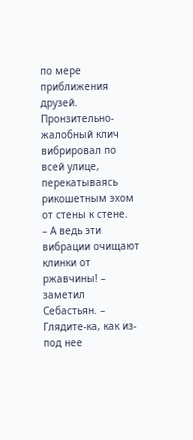по мере приближения друзей. Пронзительно-жалобный клич вибрировал по всей улице, перекатываясь рикошетным эхом от стены к стене.
– А ведь эти вибрации очищают клинки от ржавчины! – заметил Себастьян. – Глядите-ка, как из-под нее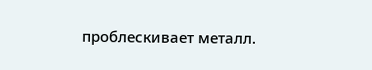проблескивает металл.